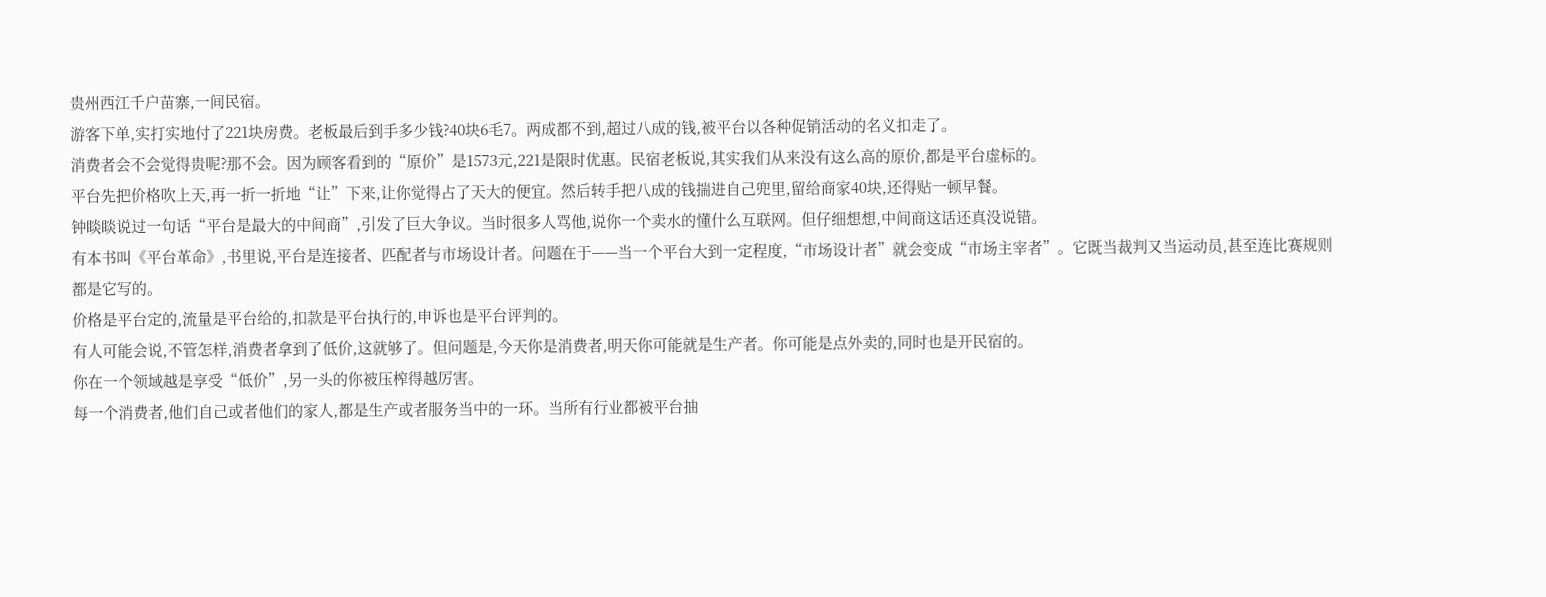贵州西江千户苗寨,一间民宿。
游客下单,实打实地付了221块房费。老板最后到手多少钱?40块6毛7。两成都不到,超过八成的钱,被平台以各种促销活动的名义扣走了。
消费者会不会觉得贵呢?那不会。因为顾客看到的“原价”是1573元,221是限时优惠。民宿老板说,其实我们从来没有这么高的原价,都是平台虚标的。
平台先把价格吹上天,再一折一折地“让”下来,让你觉得占了天大的便宜。然后转手把八成的钱揣进自己兜里,留给商家40块,还得贴一顿早餐。
钟睒睒说过一句话“平台是最大的中间商”,引发了巨大争议。当时很多人骂他,说你一个卖水的懂什么互联网。但仔细想想,中间商这话还真没说错。
有本书叫《平台革命》,书里说,平台是连接者、匹配者与市场设计者。问题在于——当一个平台大到一定程度,“市场设计者”就会变成“市场主宰者”。它既当裁判又当运动员,甚至连比赛规则都是它写的。
价格是平台定的,流量是平台给的,扣款是平台执行的,申诉也是平台评判的。
有人可能会说,不管怎样,消费者拿到了低价,这就够了。但问题是,今天你是消费者,明天你可能就是生产者。你可能是点外卖的,同时也是开民宿的。
你在一个领域越是享受“低价”,另一头的你被压榨得越厉害。
每一个消费者,他们自己或者他们的家人,都是生产或者服务当中的一环。当所有行业都被平台抽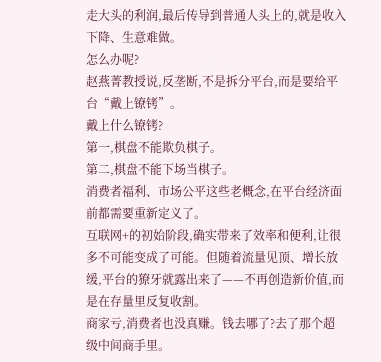走大头的利润,最后传导到普通人头上的,就是收入下降、生意难做。
怎么办呢?
赵燕菁教授说,反垄断,不是拆分平台,而是要给平台“戴上镣铐”。
戴上什么镣铐?
第一,棋盘不能欺负棋子。
第二,棋盘不能下场当棋子。
消费者福利、市场公平这些老概念,在平台经济面前都需要重新定义了。
互联网+的初始阶段,确实带来了效率和便利,让很多不可能变成了可能。但随着流量见顶、增长放缓,平台的獠牙就露出来了——不再创造新价值,而是在存量里反复收割。
商家亏,消费者也没真赚。钱去哪了?去了那个超级中间商手里。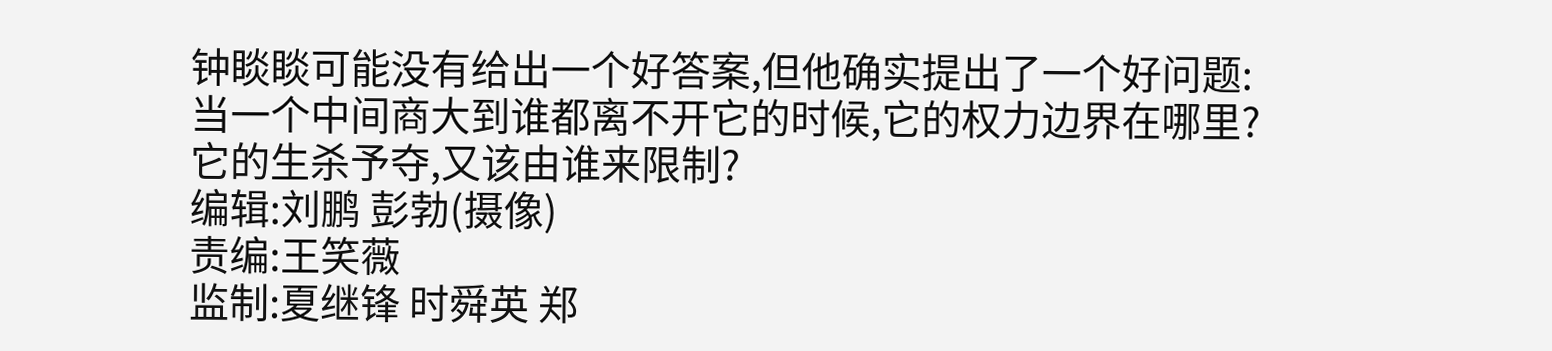钟睒睒可能没有给出一个好答案,但他确实提出了一个好问题:当一个中间商大到谁都离不开它的时候,它的权力边界在哪里?它的生杀予夺,又该由谁来限制?
编辑:刘鹏 彭勃(摄像)
责编:王笑薇
监制:夏继锋 时舜英 郑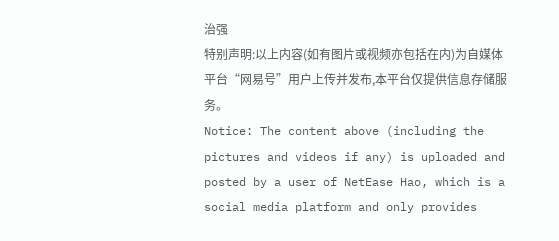治强
特别声明:以上内容(如有图片或视频亦包括在内)为自媒体平台“网易号”用户上传并发布,本平台仅提供信息存储服务。
Notice: The content above (including the pictures and videos if any) is uploaded and posted by a user of NetEase Hao, which is a social media platform and only provides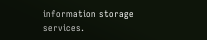information storage services.